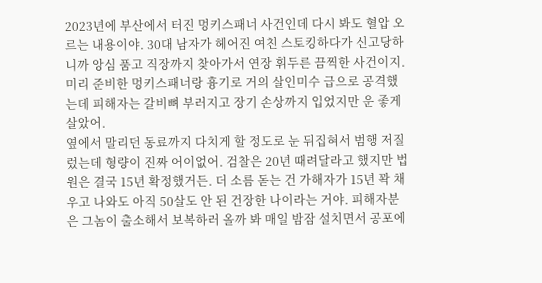2023년에 부산에서 터진 멍키스패너 사건인데 다시 봐도 혈압 오르는 내용이야. 30대 남자가 헤어진 여친 스토킹하다가 신고당하니까 앙심 품고 직장까지 찾아가서 연장 휘두른 끔찍한 사건이지. 미리 준비한 멍키스패너랑 흉기로 거의 살인미수 급으로 공격했는데 피해자는 갈비뼈 부러지고 장기 손상까지 입었지만 운 좋게 살았어.
옆에서 말리던 동료까지 다치게 할 정도로 눈 뒤집혀서 범행 저질렀는데 형량이 진짜 어이없어. 검찰은 20년 때려달라고 했지만 법원은 결국 15년 확정했거든. 더 소름 돋는 건 가해자가 15년 꽉 채우고 나와도 아직 50살도 안 된 건장한 나이라는 거야. 피해자분은 그놈이 출소해서 보복하러 올까 봐 매일 밤잠 설치면서 공포에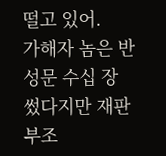떨고 있어.
가해자 놈은 반성문 수십 장 썼다지만 재판부조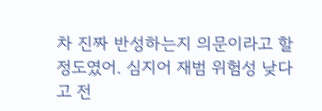차 진짜 반성하는지 의문이라고 할 정도였어. 심지어 재범 위험성 낮다고 전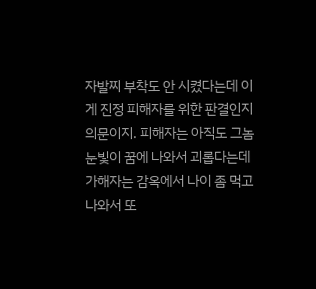자발찌 부착도 안 시켰다는데 이게 진정 피해자를 위한 판결인지 의문이지. 피해자는 아직도 그놈 눈빛이 꿈에 나와서 괴롭다는데 가해자는 감옥에서 나이 좀 먹고 나와서 또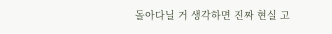돌아다닐 거 생각하면 진짜 현실 고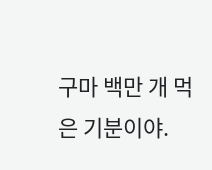구마 백만 개 먹은 기분이야.